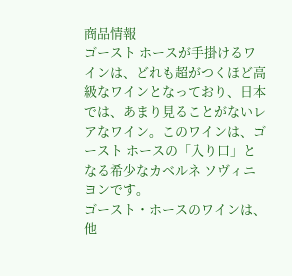商品情報
ゴースト ホースが手掛けるワインは、どれも超がつくほど高級なワインとなっており、日本では、あまり見ることがないレアなワイン。このワインは、ゴースト ホースの「入り口」となる希少なカベルネ ソヴィニヨンです。
ゴースト・ホースのワインは、他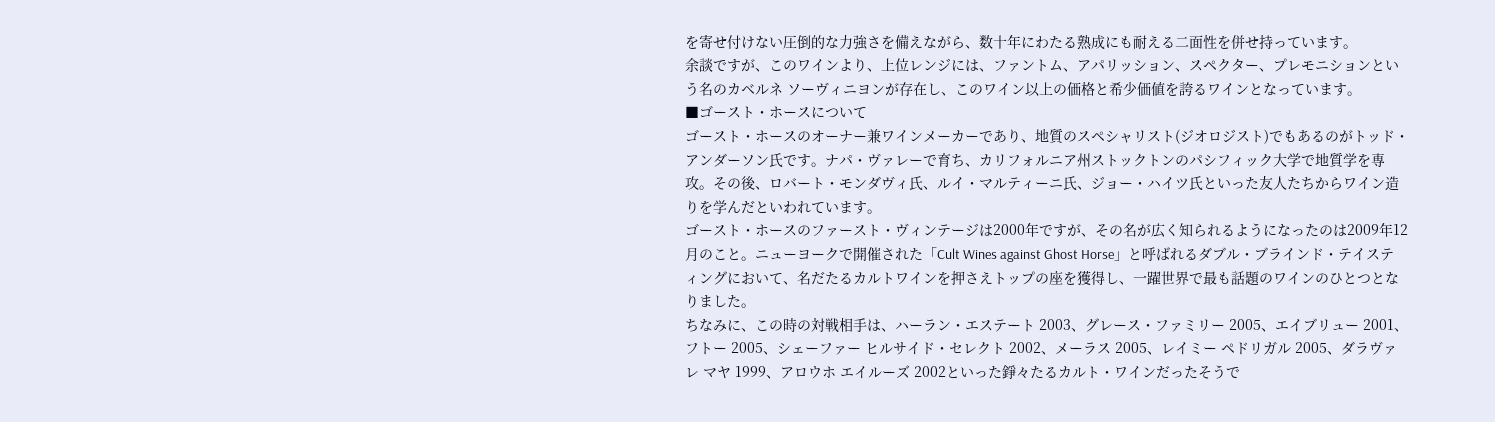を寄せ付けない圧倒的な力強さを備えながら、数十年にわたる熟成にも耐える二面性を併せ持っています。
余談ですが、このワインより、上位レンジには、ファントム、アパリッション、スペクター、プレモニションという名のカベルネ ソーヴィニヨンが存在し、このワイン以上の価格と希少価値を誇るワインとなっています。
■ゴースト・ホースについて
ゴースト・ホースのオーナー兼ワインメーカーであり、地質のスペシャリスト(ジオロジスト)でもあるのがトッド・アンダーソン氏です。ナパ・ヴァレーで育ち、カリフォルニア州ストックトンのパシフィック大学で地質学を専攻。その後、ロバート・モンダヴィ氏、ルイ・マルティーニ氏、ジョー・ハイツ氏といった友人たちからワイン造りを学んだといわれています。
ゴースト・ホースのファースト・ヴィンテージは2000年ですが、その名が広く知られるようになったのは2009年12月のこと。ニューヨークで開催された「Cult Wines against Ghost Horse」と呼ばれるダブル・ブラインド・テイスティングにおいて、名だたるカルトワインを押さえトップの座を獲得し、一躍世界で最も話題のワインのひとつとなりました。
ちなみに、この時の対戦相手は、ハーラン・エステート 2003、グレース・ファミリー 2005、エイブリュー 2001、フトー 2005、シェーファー ヒルサイド・セレクト 2002、メーラス 2005、レイミー ペドリガル 2005、ダラヴァレ マヤ 1999、アロウホ エイルーズ 2002といった錚々たるカルト・ワインだったそうで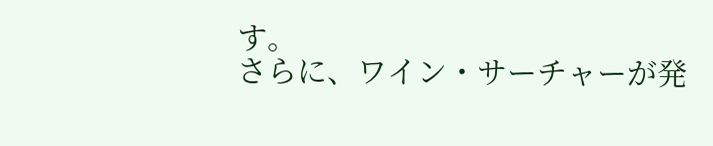す。
さらに、ワイン・サーチャーが発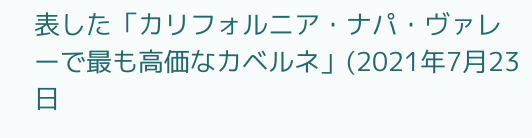表した「カリフォルニア・ナパ・ヴァレーで最も高価なカベルネ」(2021年7月23日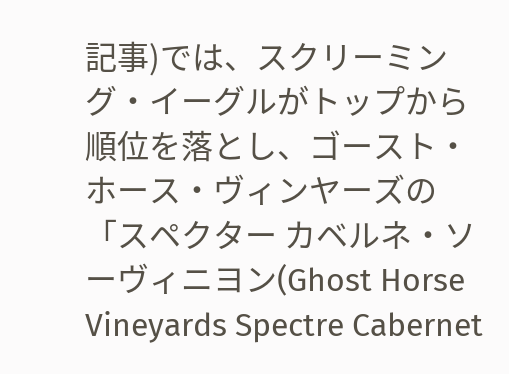記事)では、スクリーミング・イーグルがトップから順位を落とし、ゴースト・ホース・ヴィンヤーズの「スペクター カベルネ・ソーヴィニヨン(Ghost Horse Vineyards Spectre Cabernet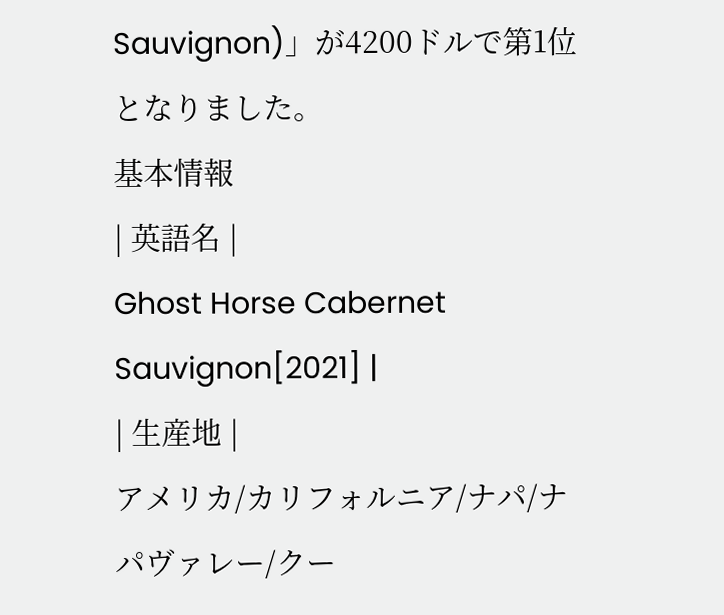Sauvignon)」が4200ドルで第1位となりました。
基本情報
| 英語名 |
Ghost Horse Cabernet Sauvignon[2021] |
| 生産地 |
アメリカ/カリフォルニア/ナパ/ナパヴァレー/クー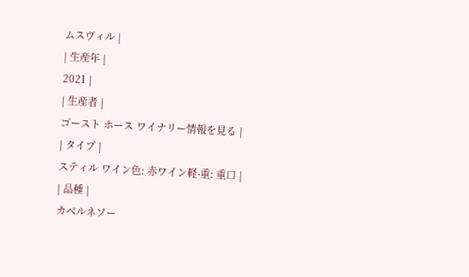ムスヴィル |
| 生産年 |
2021 |
| 生産者 |
ゴースト ホース ワイナリー情報を見る |
| タイプ |
スティル ワイン色: 赤ワイン軽-重: 重口 |
| 品種 |
カベルネソー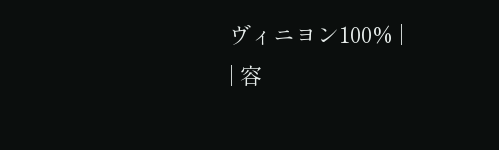ヴィニヨン100% |
| 容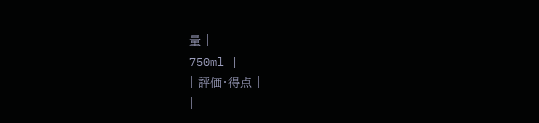量 |
750ml |
| 評価・得点 |
|